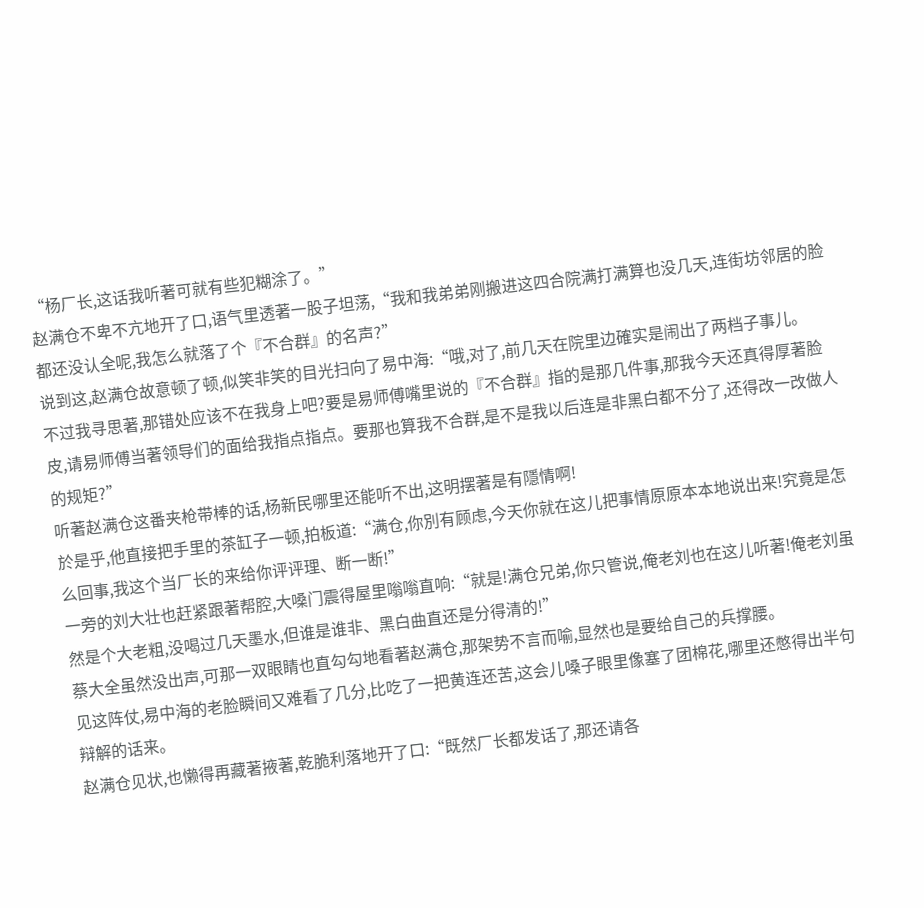“杨厂长,这话我听著可就有些犯糊涂了。”
赵满仓不卑不亢地开了口,语气里透著一股子坦荡,“我和我弟弟刚搬进这四合院满打满算也没几天,连街坊邻居的脸都还没认全呢,我怎么就落了个『不合群』的名声?”
说到这,赵满仓故意顿了顿,似笑非笑的目光扫向了易中海:“哦,对了,前几天在院里边確实是闹出了两档子事儿。
不过我寻思著,那错处应该不在我身上吧?要是易师傅嘴里说的『不合群』指的是那几件事,那我今天还真得厚著脸皮,请易师傅当著领导们的面给我指点指点。要那也算我不合群,是不是我以后连是非黑白都不分了,还得改一改做人的规矩?”
听著赵满仓这番夹枪带棒的话,杨新民哪里还能听不出,这明摆著是有隱情啊!
於是乎,他直接把手里的茶缸子一顿,拍板道:“满仓,你別有顾虑,今天你就在这儿把事情原原本本地说出来!究竟是怎么回事,我这个当厂长的来给你评评理、断一断!”
一旁的刘大壮也赶紧跟著帮腔,大嗓门震得屋里嗡嗡直响:“就是!满仓兄弟,你只管说,俺老刘也在这儿听著!俺老刘虽然是个大老粗,没喝过几天墨水,但谁是谁非、黑白曲直还是分得清的!”
蔡大全虽然没出声,可那一双眼睛也直勾勾地看著赵满仓,那架势不言而喻,显然也是要给自己的兵撑腰。
见这阵仗,易中海的老脸瞬间又难看了几分,比吃了一把黄连还苦,这会儿嗓子眼里像塞了团棉花,哪里还憋得出半句辩解的话来。
赵满仓见状,也懒得再藏著掖著,乾脆利落地开了口:“既然厂长都发话了,那还请各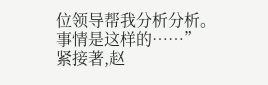位领导帮我分析分析。事情是这样的……”
紧接著,赵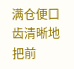满仓便口齿清晰地把前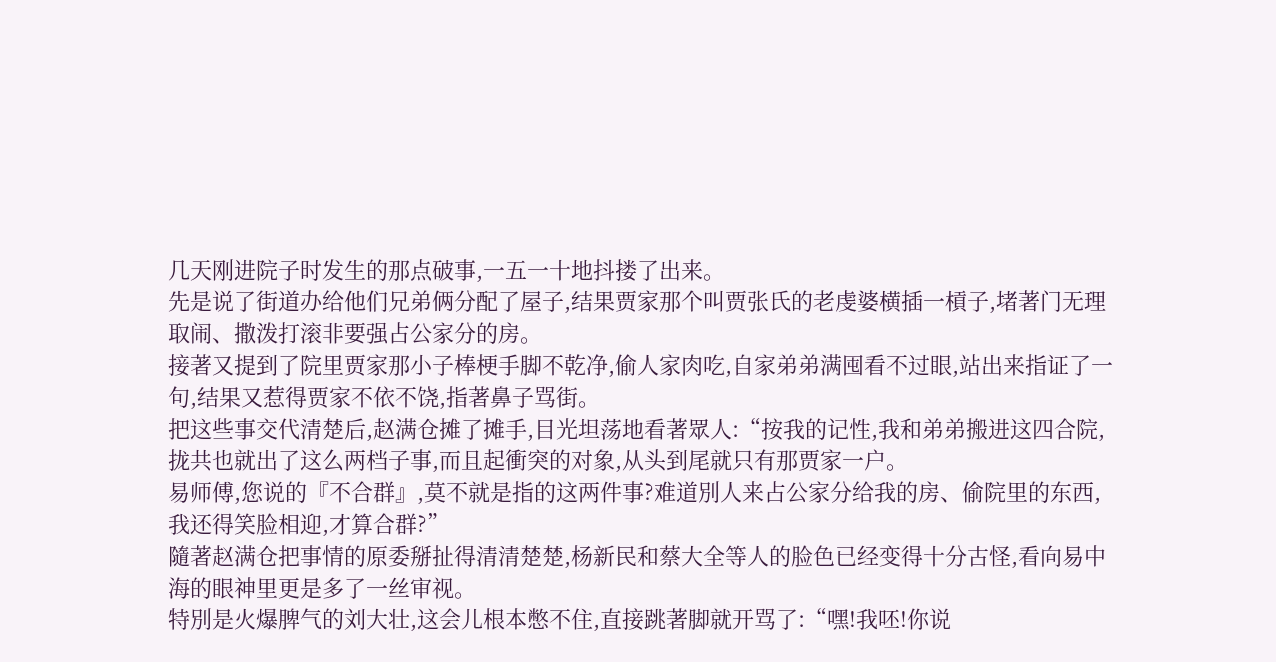几天刚进院子时发生的那点破事,一五一十地抖搂了出来。
先是说了街道办给他们兄弟俩分配了屋子,结果贾家那个叫贾张氏的老虔婆横插一槓子,堵著门无理取闹、撒泼打滚非要强占公家分的房。
接著又提到了院里贾家那小子棒梗手脚不乾净,偷人家肉吃,自家弟弟满囤看不过眼,站出来指证了一句,结果又惹得贾家不依不饶,指著鼻子骂街。
把这些事交代清楚后,赵满仓摊了摊手,目光坦荡地看著眾人:“按我的记性,我和弟弟搬进这四合院,拢共也就出了这么两档子事,而且起衝突的对象,从头到尾就只有那贾家一户。
易师傅,您说的『不合群』,莫不就是指的这两件事?难道別人来占公家分给我的房、偷院里的东西,我还得笑脸相迎,才算合群?”
隨著赵满仓把事情的原委掰扯得清清楚楚,杨新民和蔡大全等人的脸色已经变得十分古怪,看向易中海的眼神里更是多了一丝审视。
特別是火爆脾气的刘大壮,这会儿根本憋不住,直接跳著脚就开骂了:“嘿!我呸!你说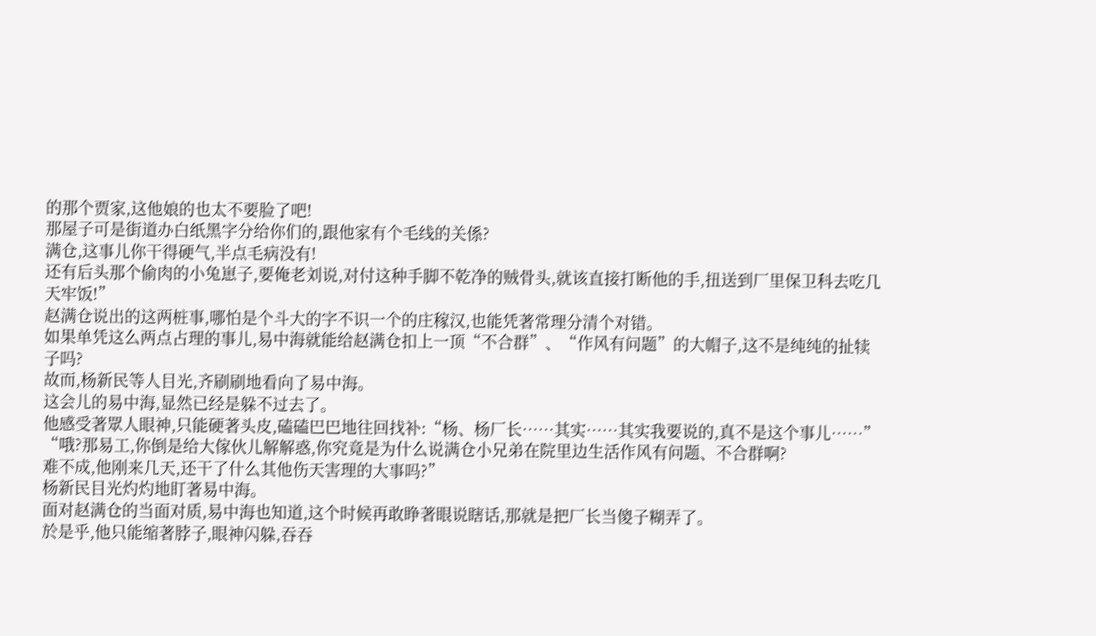的那个贾家,这他娘的也太不要脸了吧!
那屋子可是街道办白纸黑字分给你们的,跟他家有个毛线的关係?
满仓,这事儿你干得硬气,半点毛病没有!
还有后头那个偷肉的小兔崽子,要俺老刘说,对付这种手脚不乾净的贼骨头,就该直接打断他的手,扭送到厂里保卫科去吃几天牢饭!”
赵满仓说出的这两桩事,哪怕是个斗大的字不识一个的庄稼汉,也能凭著常理分清个对错。
如果单凭这么两点占理的事儿,易中海就能给赵满仓扣上一顶“不合群”、“作风有问题”的大帽子,这不是纯纯的扯犊子吗?
故而,杨新民等人目光,齐刷刷地看向了易中海。
这会儿的易中海,显然已经是躲不过去了。
他感受著眾人眼神,只能硬著头皮,磕磕巴巴地往回找补:“杨、杨厂长……其实……其实我要说的,真不是这个事儿……”
“哦?那易工,你倒是给大傢伙儿解解惑,你究竟是为什么说满仓小兄弟在院里边生活作风有问题、不合群啊?
难不成,他刚来几天,还干了什么其他伤天害理的大事吗?”
杨新民目光灼灼地盯著易中海。
面对赵满仓的当面对质,易中海也知道,这个时候再敢睁著眼说瞎话,那就是把厂长当傻子糊弄了。
於是乎,他只能缩著脖子,眼神闪躲,吞吞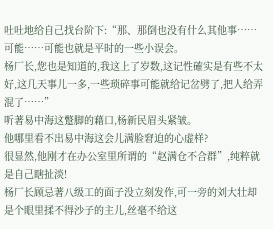吐吐地给自己找台阶下:“那、那倒也没有什么其他事……可能……可能也就是平时的一些小误会。
杨厂长,您也是知道的,我这上了岁数,这记性確实是有些不太好,这几天事儿一多,一些琐碎事可能就给记岔劈了,把人给弄混了……”
听著易中海这蹩脚的藉口,杨新民眉头紧皱。
他哪里看不出易中海这会儿满脸窘迫的心虚样?
很显然,他刚才在办公室里所谓的“赵满仓不合群”,纯粹就是自己瞎扯淡!
杨厂长顾忌著八级工的面子没立刻发作,可一旁的刘大壮却是个眼里揉不得沙子的主儿,丝毫不给这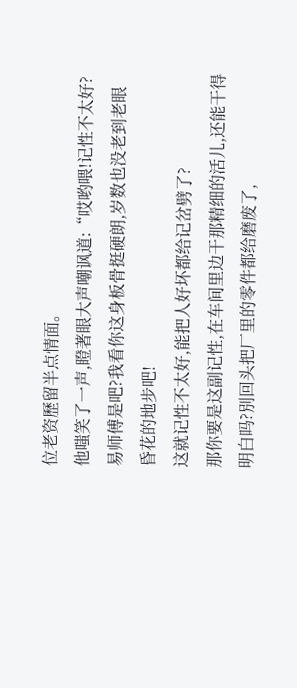位老资歷留半点情面。
他嗤笑了一声,瞪著眼大声嘲讽道:“哎哟喂!记性不太好?易师傅是吧?我看你这身板骨挺硬朗,岁数也没老到老眼昏花的地步吧!
这就记性不太好,能把人好坏都给记岔劈了?
那你要是这副记性,在车间里边干那精细的活儿,还能干得明白吗?別回头把厂里的零件都给磨废了,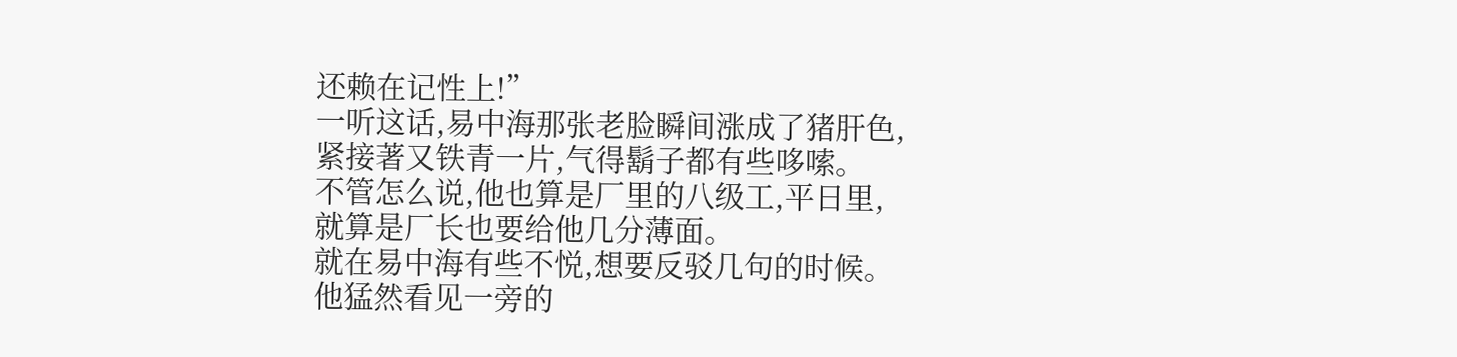还赖在记性上!”
一听这话,易中海那张老脸瞬间涨成了猪肝色,紧接著又铁青一片,气得鬍子都有些哆嗦。
不管怎么说,他也算是厂里的八级工,平日里,就算是厂长也要给他几分薄面。
就在易中海有些不悦,想要反驳几句的时候。
他猛然看见一旁的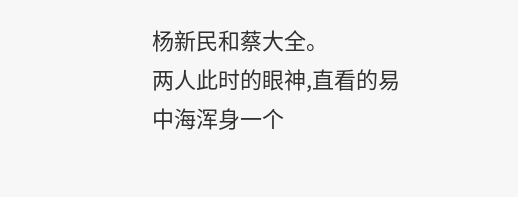杨新民和蔡大全。
两人此时的眼神,直看的易中海浑身一个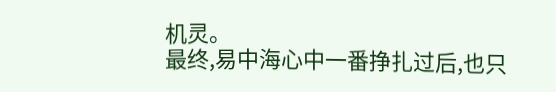机灵。
最终,易中海心中一番挣扎过后,也只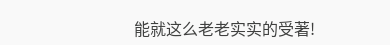能就这么老老实实的受著!